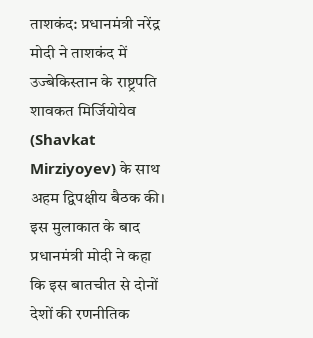ताशकंद: प्रधानमंत्री नरेंद्र मोदी ने ताशकंद में उज्बेकिस्तान के राष्ट्रपति शावकत मिर्जियोयेव (Shavkat Mirziyoyev) के साथ अहम द्विपक्षीय बैठक की। इस मुलाकात के बाद प्रधानमंत्री मोदी ने कहा कि इस बातचीत से दोनों देशों की रणनीतिक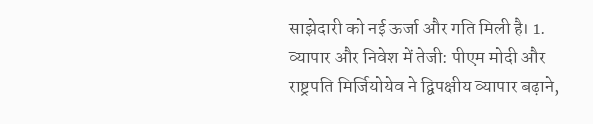साझेदारी को नई ऊर्जा और गति मिली है। 1. व्यापार और निवेश में तेजी: पीएम मोदी और राष्ट्रपति मिर्जियोयेव ने द्विपक्षीय व्यापार बढ़ाने,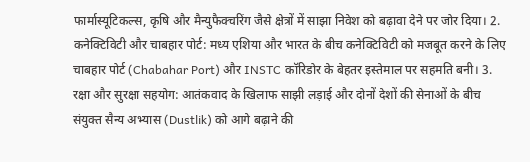फार्मास्यूटिकल्स, कृषि और मैन्युफैक्चरिंग जैसे क्षेत्रों में साझा निवेश को बढ़ावा देने पर जोर दिया। 2. कनेक्टिविटी और चाबहार पोर्ट: मध्य एशिया और भारत के बीच कनेक्टिविटी को मजबूत करने के लिए चाबहार पोर्ट (Chabahar Port) और INSTC कॉरिडोर के बेहतर इस्तेमाल पर सहमति बनी। 3. रक्षा और सुरक्षा सहयोग: आतंकवाद के खिलाफ साझी लड़ाई और दोनों देशों की सेनाओं के बीच संयुक्त सैन्य अभ्यास (Dustlik) को आगे बढ़ाने की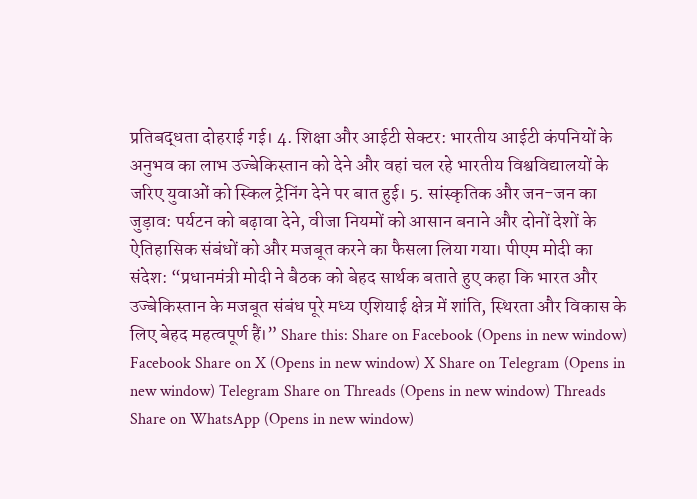प्रतिबद्धता दोहराई गई। 4. शिक्षा और आईटी सेक्टर: भारतीय आईटी कंपनियों के अनुभव का लाभ उज्बेकिस्तान को देने और वहां चल रहे भारतीय विश्वविद्यालयों के जरिए युवाओं को स्किल ट्रेनिंग देने पर बात हुई। 5. सांस्कृतिक और जन-जन का जुड़ाव: पर्यटन को बढ़ावा देने, वीजा नियमों को आसान बनाने और दोनों देशों के ऐतिहासिक संबंधों को और मजबूत करने का फैसला लिया गया। पीएम मोदी का संदेश: “प्रधानमंत्री मोदी ने बैठक को बेहद सार्थक बताते हुए कहा कि भारत और उज्बेकिस्तान के मजबूत संबंध पूरे मध्य एशियाई क्षेत्र में शांति, स्थिरता और विकास के लिए बेहद महत्वपूर्ण हैं।” Share this: Share on Facebook (Opens in new window) Facebook Share on X (Opens in new window) X Share on Telegram (Opens in new window) Telegram Share on Threads (Opens in new window) Threads Share on WhatsApp (Opens in new window)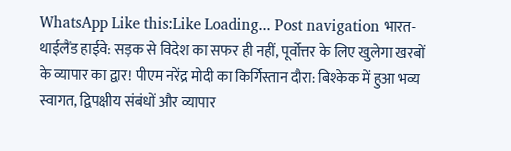WhatsApp Like this:Like Loading... Post navigation भारत-थाईलैंड हाईवे: सड़क से विदेश का सफर ही नहीं, पूर्वोत्तर के लिए खुलेगा खरबों के व्यापार का द्वार! पीएम नरेंद्र मोदी का किर्गिस्तान दौरा: बिश्केक में हुआ भव्य स्वागत, द्विपक्षीय संबंधों और व्यापार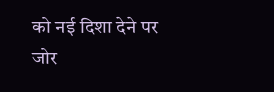को नई दिशा देने पर जोर